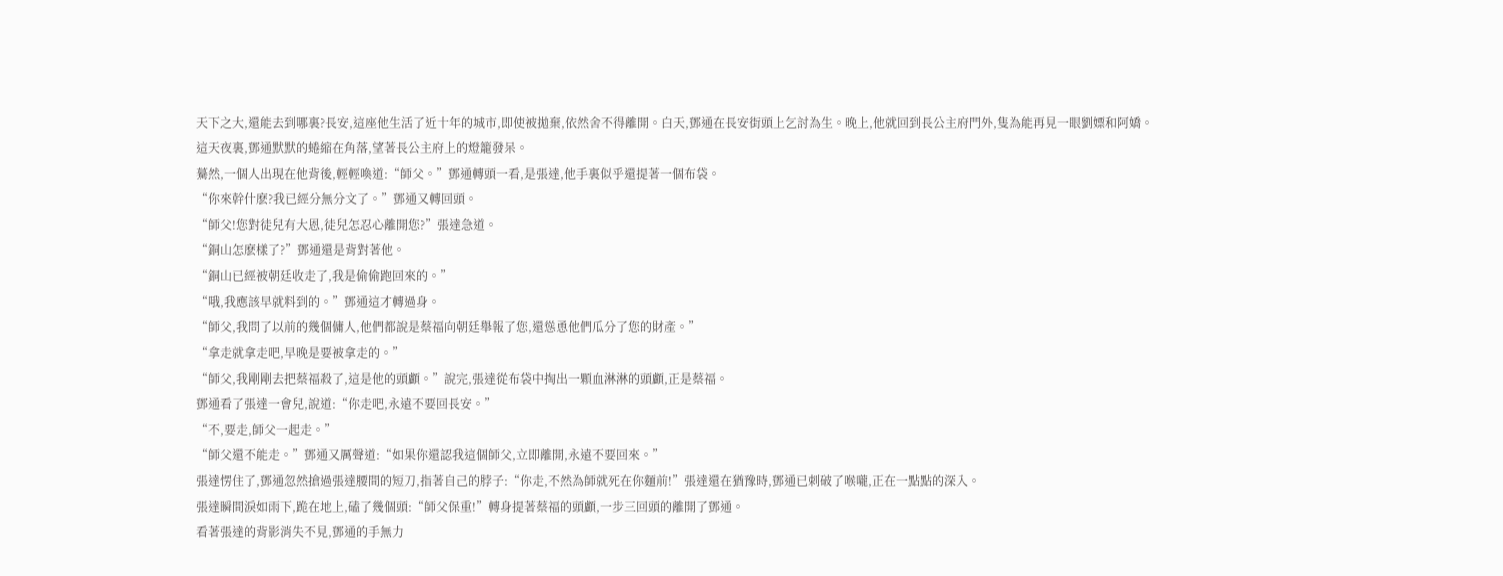天下之大,還能去到哪裏?長安,這座他生活了近十年的城市,即使被拋棄,依然舍不得離開。白天,鄧通在長安街頭上乞討為生。晚上,他就回到長公主府門外,隻為能再見一眼劉嫖和阿嬌。
這天夜裏,鄧通默默的蜷縮在角落,望著長公主府上的燈籠發呆。
驀然,一個人出現在他背後,輕輕喚道:“師父。”鄧通轉頭一看,是張達,他手裏似乎還提著一個布袋。
“你來幹什麽?我已經分無分文了。”鄧通又轉回頭。
“師父!您對徒兒有大恩,徒兒怎忍心離開您?”張達急道。
“銅山怎麽樣了?”鄧通還是背對著他。
“銅山已經被朝廷收走了,我是偷偷跑回來的。”
“哦,我應該早就料到的。”鄧通這才轉過身。
“師父,我問了以前的幾個傭人,他們都說是蔡福向朝廷舉報了您,還慫恿他們瓜分了您的財產。”
“拿走就拿走吧,早晚是要被拿走的。”
“師父,我剛剛去把蔡福殺了,這是他的頭顱。”說完,張達從布袋中掏出一顆血淋淋的頭顱,正是蔡福。
鄧通看了張達一會兒,說道:“你走吧,永遠不要回長安。”
“不,要走,師父一起走。”
“師父還不能走。”鄧通又厲聲道:“如果你還認我這個師父,立即離開,永遠不要回來。”
張達愣住了,鄧通忽然搶過張達腰間的短刀,指著自己的脖子:“你走,不然為師就死在你麵前!”張達還在猶豫時,鄧通已刺破了喉嚨,正在一點點的深入。
張達瞬間淚如雨下,跪在地上,磕了幾個頭:“師父保重!”轉身提著蔡福的頭顱,一步三回頭的離開了鄧通。
看著張達的背影消失不見,鄧通的手無力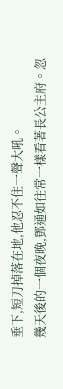垂下,短刀掉落在地,他忍不住一聲大吼。
幾天後的一個夜晚,鄧通如往常一樣看著長公主府。忽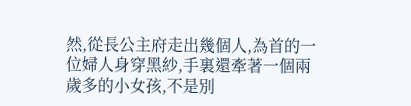然,從長公主府走出幾個人,為首的一位婦人身穿黑紗,手裏還牽著一個兩歲多的小女孩,不是別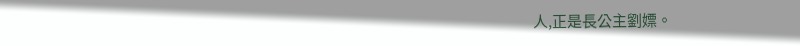人,正是長公主劉嫖。